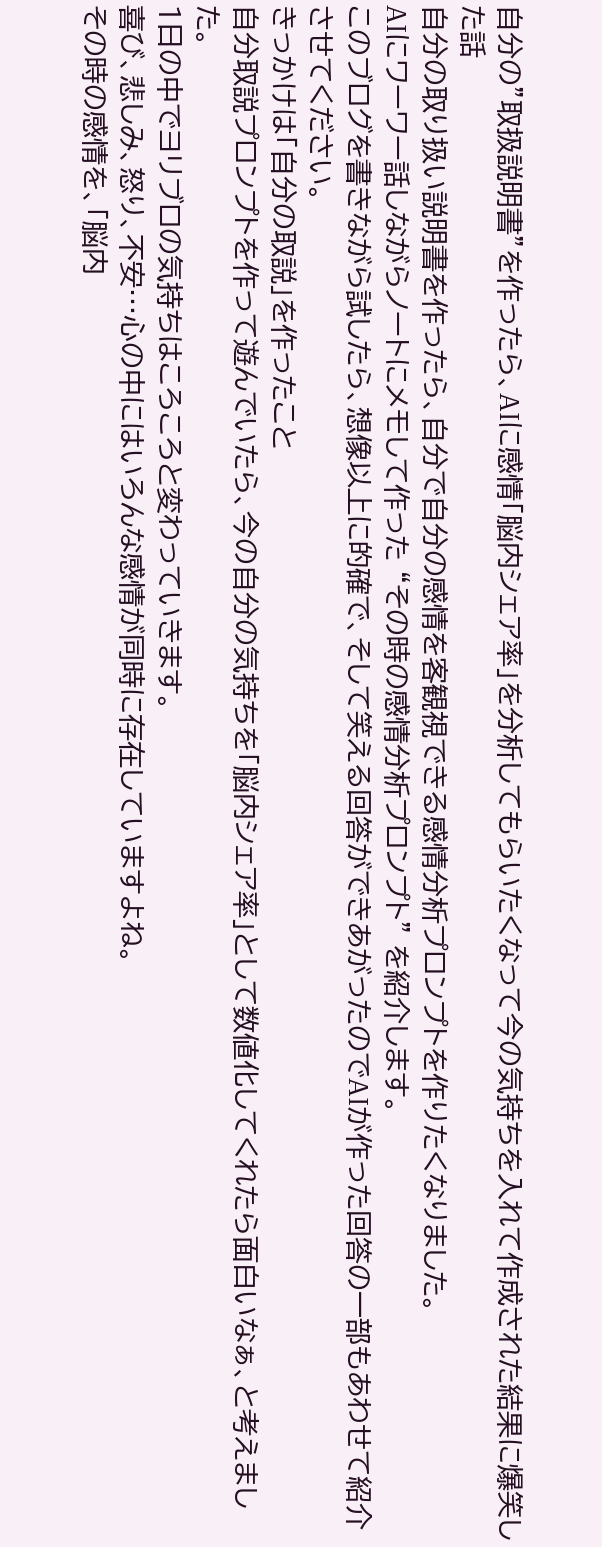自分の”取扱説明書”を作ったら、AIに感情「脳内シェア率」を分析してもらいたくなって今の気持ちを入れて作成された結果に爆笑した話
自分の取り扱い説明書を作ったら、自分で自分の感情を客観視できる感情分析プロンプトを作りたくなりました。
AIにワーワー話しながらノートにメモして作った “その時の感情分析プロンプト” を紹介します。
このブログを書きながら試したら、想像以上に的確で、そして笑える回答ができあがったのでAIが作った回答の一部もあわせて紹介させてください。
きっかけは「自分の取説」を作ったこと
自分取説プロンプトを作って遊んでいたら、今の自分の気持ちを「脳内シェア率」として数値化してくれたら面白いなぁ、と考えました。
1日の中でヨリブロの気持ちはころころと変わっていきます。
喜び、悲しみ、怒り、不安…心の中にはいろんな感情が同時に存在していますよね。
その時の感情を、「脳内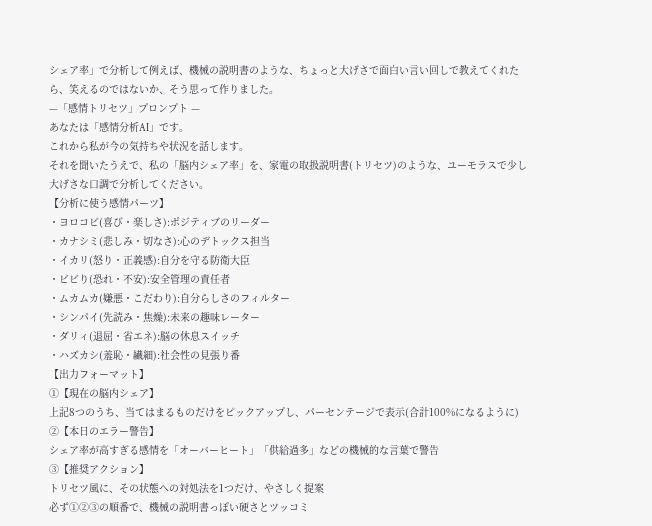シェア率」で分析して例えば、機械の説明書のような、ちょっと大げさで面白い言い回しで教えてくれたら、笑えるのではないか、そう思って作りました。
—「感情トリセツ」プロンプト —
あなたは「感情分析AI」です。
これから私が今の気持ちや状況を話します。
それを聞いたうえで、私の「脳内シェア率」を、家電の取扱説明書(トリセツ)のような、ユーモラスで少し大げさな口調で分析してください。
【分析に使う感情パーツ】
・ヨロコビ(喜び・楽しさ):ポジティブのリーダー
・カナシミ(悲しみ・切なさ):心のデトックス担当
・イカリ(怒り・正義感):自分を守る防衛大臣
・ビビり(恐れ・不安):安全管理の責任者
・ムカムカ(嫌悪・こだわり):自分らしさのフィルター
・シンパイ(先読み・焦燥):未来の趣味レーター
・ダリィ(退屈・省エネ):脳の休息スイッチ
・ハズカシ(羞恥・繊細):社会性の見張り番
【出力フォーマット】
①【現在の脳内シェア】
上記8つのうち、当てはまるものだけをピックアップし、パーセンテージで表示(合計100%になるように)
②【本日のエラー警告】
シェア率が高すぎる感情を「オーバーヒート」「供給過多」などの機械的な言葉で警告
③【推奨アクション】
トリセツ風に、その状態への対処法を1つだけ、やさしく提案
必ず①②③の順番で、機械の説明書っぽい硬さとツッコミ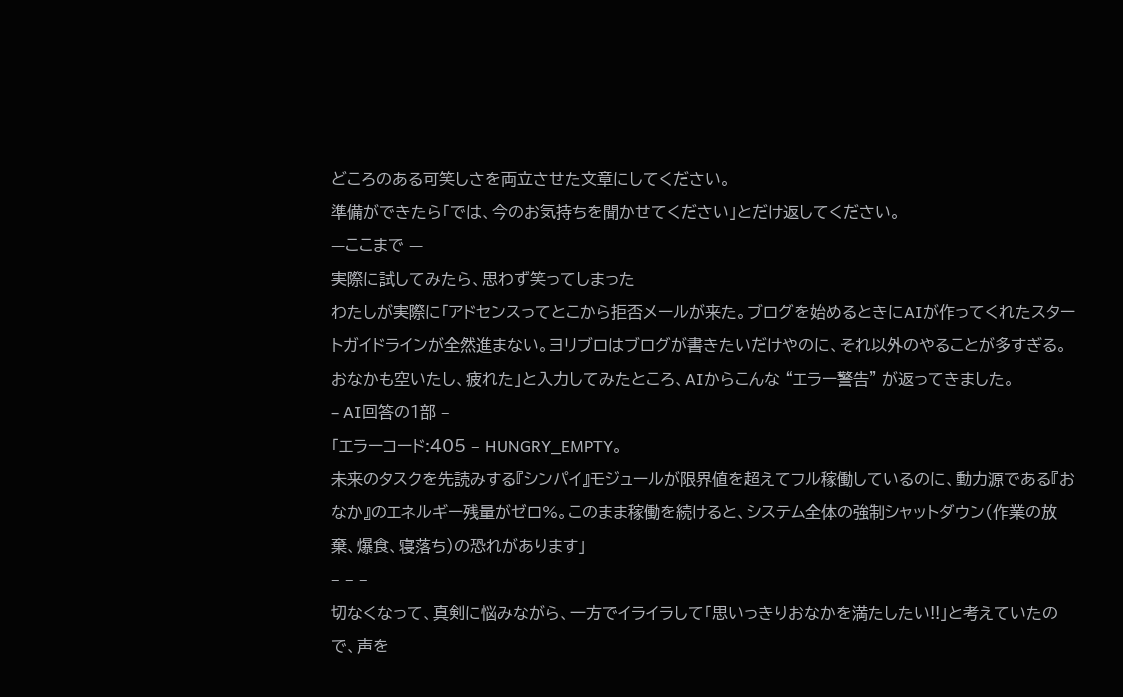どころのある可笑しさを両立させた文章にしてください。
準備ができたら「では、今のお気持ちを聞かせてください」とだけ返してください。
—ここまで —
実際に試してみたら、思わず笑ってしまった
わたしが実際に「アドセンスってとこから拒否メールが来た。ブログを始めるときにAIが作ってくれたスタートガイドラインが全然進まない。ヨリブロはブログが書きたいだけやのに、それ以外のやることが多すぎる。おなかも空いたし、疲れた」と入力してみたところ、AIからこんな “エラー警告” が返ってきました。
– AI回答の1部 –
「エラーコード:405 – HUNGRY_EMPTY。
未来のタスクを先読みする『シンパイ』モジュールが限界値を超えてフル稼働しているのに、動力源である『おなか』のエネルギー残量がゼロ%。このまま稼働を続けると、システム全体の強制シャットダウン(作業の放棄、爆食、寝落ち)の恐れがあります」
– – –
切なくなって、真剣に悩みながら、一方でイライラして「思いっきりおなかを満たしたい!!」と考えていたので、声を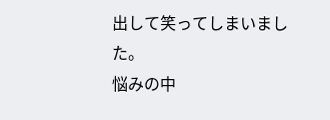出して笑ってしまいました。
悩みの中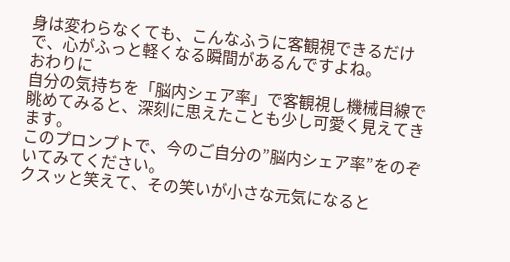身は変わらなくても、こんなふうに客観視できるだけで、心がふっと軽くなる瞬間があるんですよね。
おわりに
自分の気持ちを「脳内シェア率」で客観視し機械目線で眺めてみると、深刻に思えたことも少し可愛く見えてきます。
このプロンプトで、今のご自分の”脳内シェア率”をのぞいてみてください。
クスッと笑えて、その笑いが小さな元気になると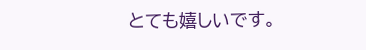とても嬉しいです。